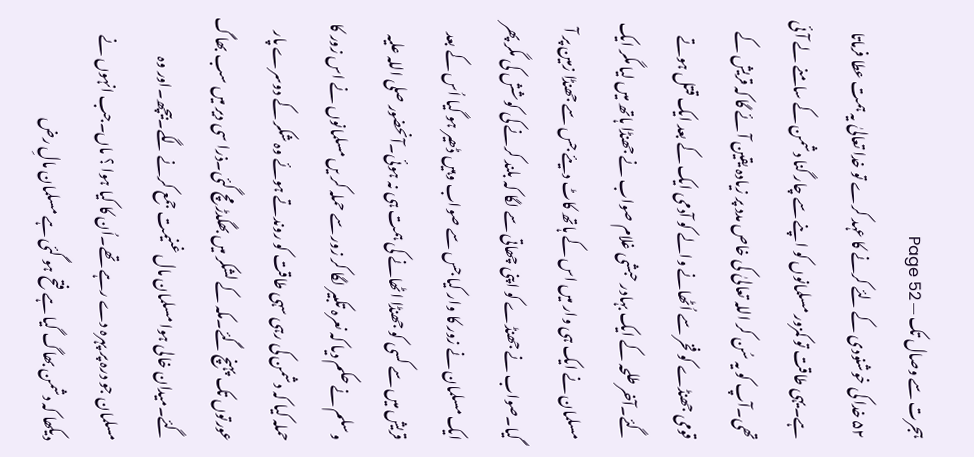ہجرت سے وصال تک — Page 52
۵۲ خدا کی خوشنودی کے لئے کرنے کا عہد کرے تو خدا تعالیٰ یہ ہمت عطا فرماتا ہے۔یہی طاقت تو کمزور مسلمانوں کو اپنے سے چار گنا دشمن کے سامنے لے آئی تھی۔آپ کو یہ سُن کر اللہ تعالیٰ کی خاص مدد پر زیادہ یقین آئے گا کہ قریش کے قومی جھنڈے کو فخر سے اُٹھانے والے کو آدمی ایک کے بعد ایک قتل ہوتے گئے۔آخر طلحہ کے ایک بہادر حبشی غلام صواب نے جھنڈا ہاتھ میں لیا مگر ایک مسلمان نے ایک ہی وار میں اس کے ہاتھ کاٹ دیئے جس سے جھنڈا زمین پر آ گیا۔صواب نے جھنڈے کو اپنی چھاتی سے لگا کہ بلند کرنے کی کوشش کی مگر پھر ایک مسلمان نے زور کا وار کیا جس سے صواب وہیں ڈھیر ہو گیا اُس کے بعد قریش میں سے کسی کو جھنڈا اٹھانے کی ہمت ہی نہ ہوئی۔آنحضور صلی اللہ علیہ وسلم نے حکم دیا کہ نعرہ تکبیر لگا کر زور سے حملہ کر یں مسلمانوں نے اس زور کا حملہ کیا کہ دشمن کی رہی سہی طاقت کو روندتے ہوئے وہ شکر کے دوسرے پار عورتوں تک پہنچ گئے۔مکہ کے لشکر میں بھگدڑ مچ گئی۔ذرا سی دیر میں سب بھاگ گئے۔میدان خالی ہوا مسلمان مال غنیمت جمع کرنے لگے۔بیچھ۔اور وہ مسلمان جو درہ پر پہرہ دے رہے تھے۔اُن کا کیا ہوا ؟ ماں۔جب انہوں نے دیکھا کہ دشمن بھاگ گیا ہے فتح ہو گئی ہے مسلمان مالِ رض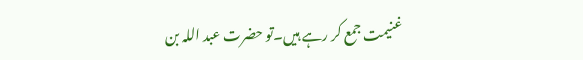غنیمت جمع کر رہے ہیں۔تو حضرت عبد اللہ بن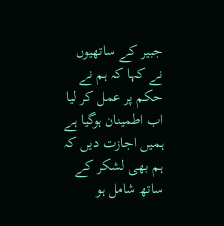جبیر کے ساتھیوں نے کہا کہ ہم نے حکم پر عمل کر لیا اب اطمینان ہوگیا ہے ہمیں اجازت دیں کہ ہم بھی لشکر کے ساتھ شامل ہو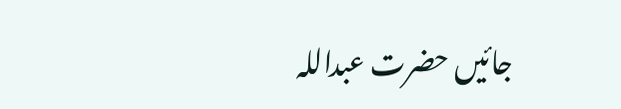جائیں حضرت عبداللہ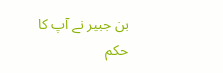بن جبیر نے آپ کا حکم